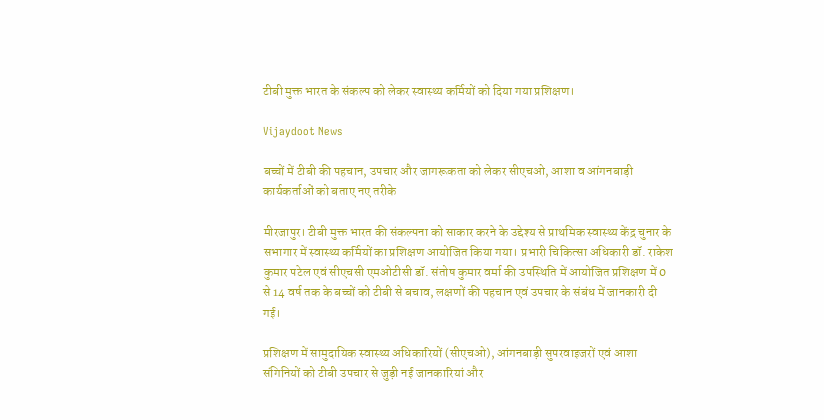टीबी मुक्त भारत के संकल्प को लेकर स्वास्थ्य कर्मियों को दिया गया प्रशिक्षण।

Vijaydoot News

बच्चों में टीबी की पहचान, उपचार और जागरूकता को लेकर सीएचओ, आशा व आंगनबाड़ी कार्यकर्ताओं को बताए नए तरीके

मीरजापुर। टीबी मुक्त भारत की संकल्पना को साकार करने के उद्देश्य से प्राथमिक स्वास्थ्य केंद्र चुनार के सभागार में स्वास्थ्य कर्मियों का प्रशिक्षण आयोजित किया गया। प्रभारी चिकित्सा अधिकारी डॉ. राकेश कुमार पटेल एवं सीएचसी एमओटीसी डॉ. संतोष कुमार वर्मा की उपस्थिति में आयोजित प्रशिक्षण में 0 से 14 वर्ष तक के बच्चों को टीबी से बचाव, लक्षणों की पहचान एवं उपचार के संबंध में जानकारी दी गई।

प्रशिक्षण में सामुदायिक स्वास्थ्य अधिकारियों (सीएचओ), आंगनबाड़ी सुपरवाइजरों एवं आशा संगिनियों को टीबी उपचार से जुड़ी नई जानकारियां और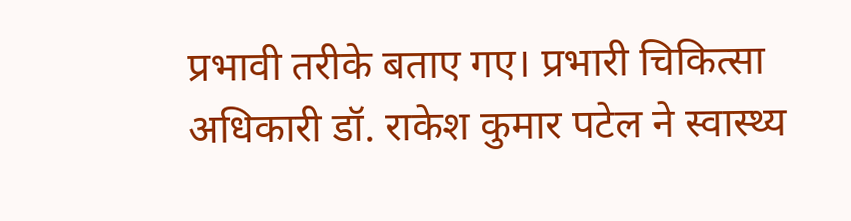प्रभावी तरीके बताए गए। प्रभारी चिकित्सा अधिकारी डॉ. राकेश कुमार पटेल ने स्वास्थ्य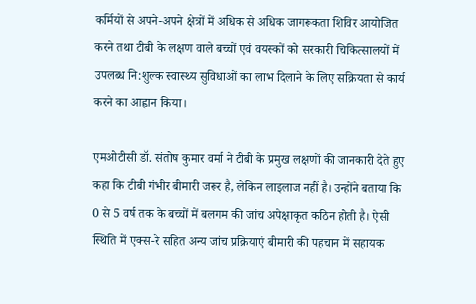कर्मियों से अपने-अपने क्षेत्रों में अधिक से अधिक जागरूकता शिविर आयोजित करने तथा टीबी के लक्षण वाले बच्चों एवं वयस्कों को सरकारी चिकित्सालयों में उपलब्ध नि:शुल्क स्वास्थ्य सुविधाओं का लाभ दिलाने के लिए सक्रियता से कार्य करने का आह्वान किया।

एमओटीसी डॉ. संतोष कुमार वर्मा ने टीबी के प्रमुख लक्षणों की जानकारी देते हुए कहा कि टीबी गंभीर बीमारी जरूर है, लेकिन लाइलाज नहीं है। उन्होंने बताया कि 0 से 5 वर्ष तक के बच्चों में बलगम की जांच अपेक्षाकृत कठिन होती है। ऐसी स्थिति में एक्स-रे सहित अन्य जांच प्रक्रियाएं बीमारी की पहचान में सहायक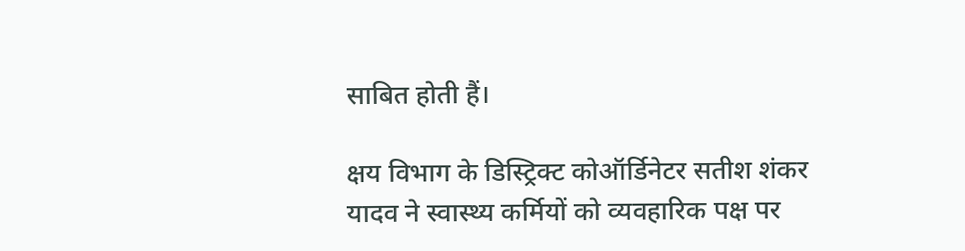साबित होती हैं।

क्षय विभाग के डिस्ट्रिक्ट कोऑर्डिनेटर सतीश शंकर यादव ने स्वास्थ्य कर्मियों को व्यवहारिक पक्ष पर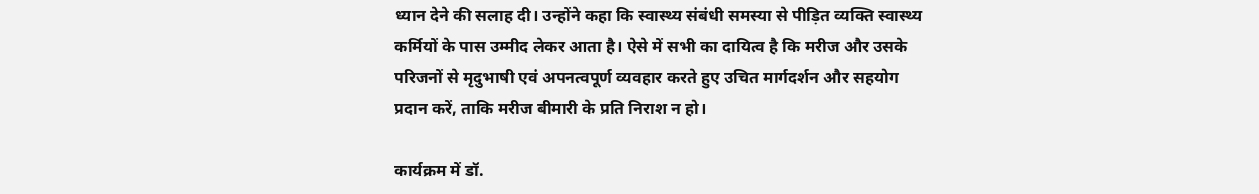ध्यान देने की सलाह दी। उन्होंने कहा कि स्वास्थ्य संबंधी समस्या से पीड़ित व्यक्ति स्वास्थ्य कर्मियों के पास उम्मीद लेकर आता है। ऐसे में सभी का दायित्व है कि मरीज और उसके परिजनों से मृदुभाषी एवं अपनत्वपूर्ण व्यवहार करते हुए उचित मार्गदर्शन और सहयोग प्रदान करें, ताकि मरीज बीमारी के प्रति निराश न हो।

कार्यक्रम में डॉ.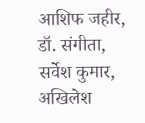आशिफ जहीर, डॉ. संगीता, सर्वेश कुमार, अखिलेश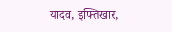यादव, इफ्तिखार,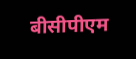बीसीपीएम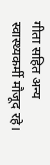गीता सहित अन्य स्वास्थ्यकर्मी मौजूद रहे।